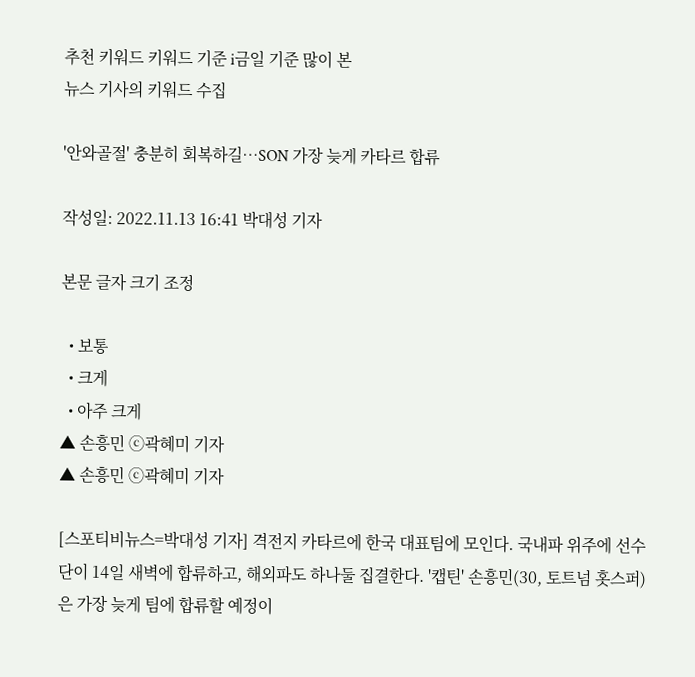추천 키워드 키워드 기준 i금일 기준 많이 본
뉴스 기사의 키워드 수집

'안와골절' 충분히 회복하길…SON 가장 늦게 카타르 합류

작성일: 2022.11.13 16:41 박대성 기자

본문 글자 크기 조정

  • 보통
  • 크게
  • 아주 크게
▲ 손흥민 ⓒ곽혜미 기자
▲ 손흥민 ⓒ곽혜미 기자

[스포티비뉴스=박대성 기자] 격전지 카타르에 한국 대표팀에 모인다. 국내파 위주에 선수단이 14일 새벽에 합류하고, 해외파도 하나둘 집결한다. '캡틴' 손흥민(30, 토트넘 홋스퍼)은 가장 늦게 팀에 합류할 예정이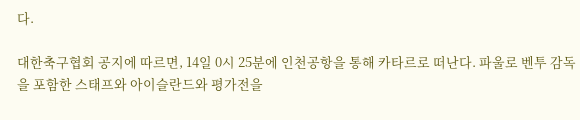다.

대한축구협회 공지에 따르면, 14일 0시 25분에 인천공항을 통해 카타르로 떠난다. 파울로 벤투 감독을 포함한 스태프와 아이슬란드와 평가전을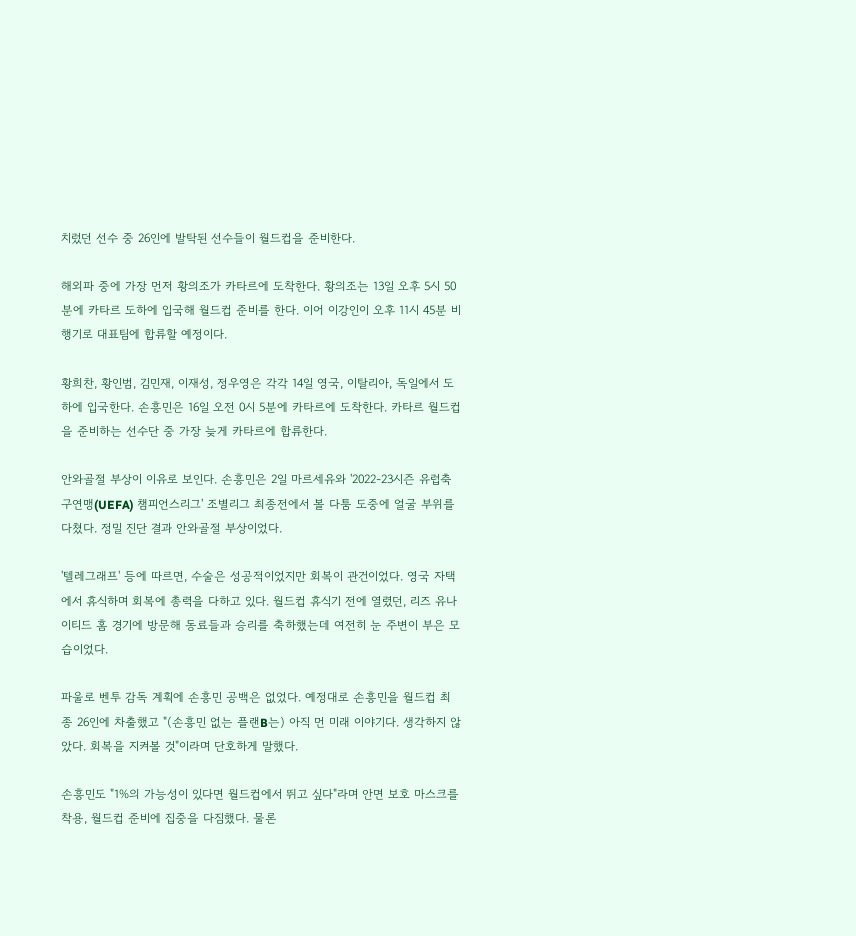치렀던 선수 중 26인에 발탁된 선수들이 월드컵을 준비한다.

해외파 중에 가장 먼저 황의조가 카타르에 도착한다. 황의조는 13일 오후 5시 50분에 카타르 도하에 입국해 월드컵 준비를 한다. 이어 이강인이 오후 11시 45분 비행기로 대표팀에 합류할 예정이다.

황희찬, 황인범, 김민재, 이재성, 정우영은 각각 14일 영국, 이탈리아, 독일에서 도하에 입국한다. 손흥민은 16일 오전 0시 5분에 카타르에 도착한다. 카타르 월드컵을 준비하는 선수단 중 가장 늦게 카타르에 합류한다.

안와골절 부상이 이유로 보인다. 손흥민은 2일 마르세유와 '2022-23시즌 유럽축구연맹(UEFA) 챔피언스리그' 조별리그 최종전에서 볼 다툼 도중에 얼굴 부위를 다쳤다. 정밀 진단 결과 안와골절 부상이었다.

'텔레그래프' 등에 따르면, 수술은 성공적이었지만 회복이 관건이었다. 영국 자택에서 휴식하며 회복에 총력을 다하고 있다. 월드컵 휴식기 전에 열렸던, 리즈 유나이티드 홈 경기에 방문해 동료들과 승리를 축하했는데 여전히 눈 주변이 부은 모습이었다.

파울로 벤투 감독 계획에 손흥민 공백은 없었다. 예정대로 손흥민을 월드컵 최종 26인에 차출했고 "(손흥민 없는 플랜B는) 아직 먼 미래 이야기다. 생각하지 않았다. 회복을 지켜볼 것"이라며 단호하게 말했다.

손흥민도 "1%의 가능성이 있다면 월드컵에서 뛰고 싶다"라며 안면 보호 마스크를 착용, 월드컵 준비에 집중을 다짐했다. 물론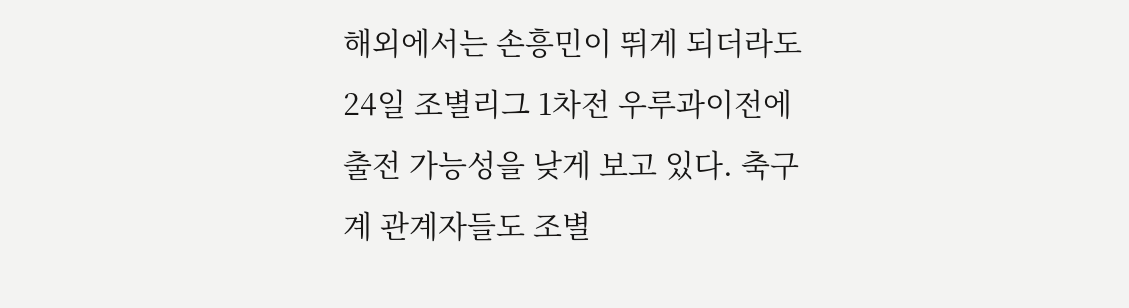해외에서는 손흥민이 뛰게 되더라도 24일 조별리그 1차전 우루과이전에 출전 가능성을 낮게 보고 있다. 축구계 관계자들도 조별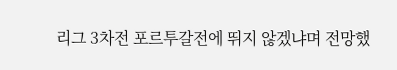리그 3차전 포르투갈전에 뛰지 않겠냐며 전망했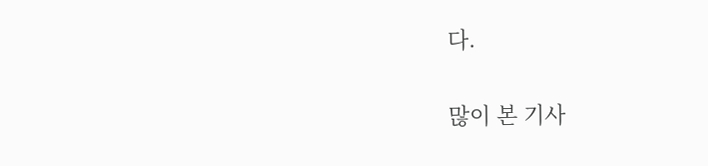다.

많이 본 기사